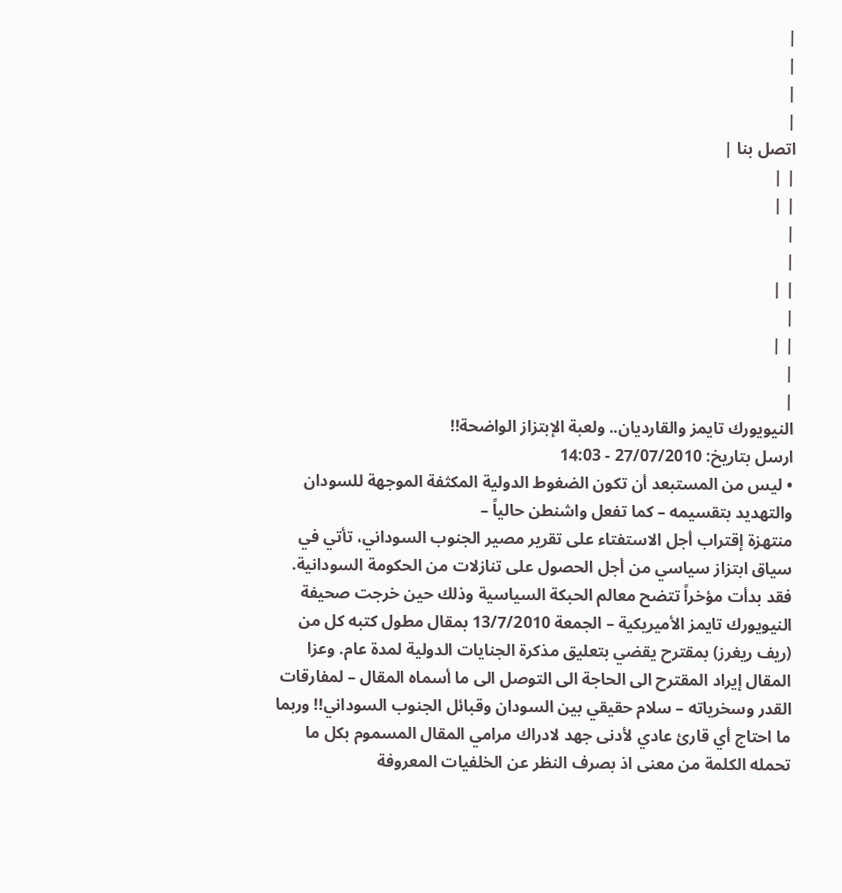|
|
|
|
اتصل بنا |
| |
| |
|
|
| |
|
| |
|
|
النيويورك تايمز والقارديان.. ولعبة الإبتزاز الواضحة!!
ارسل بتاريخ: 27/07/2010 - 14:03
• ليس من المستبعد أن تكون الضغوط الدولية المكثفة الموجهة للسودان والتهديد بتقسيمه – كما تفعل واشنطن حالياً –
منتهزة إقتراب أجل الاستفتاء على تقرير مصير الجنوب السوداني، تأتي في سياق ابتزاز سياسي من أجل الحصول على تنازلات من الحكومة السودانية. فقد بدأت مؤخراً تتضح معالم الحبكة السياسية وذلك حين خرجت صحيفة النيويورك تايمز الأميريكية – الجمعة 13/7/2010 بمقال مطول كتبه كل من (ريف ريغرز) بمقترح يقضي بتعليق مذكرة الجنايات الدولية لمدة عام. وعزا المقال إيراد المقترح الى الحاجة الى التوصل الى ما أسماه المقال – لمفارقات القدر وسخرياته – سلام حقيقي بين السودان وقبائل الجنوب السوداني!! وربما ما احتاج أي قارئ عادي لأدنى جهد لادراك مرامي المقال المسموم بكل ما تحمله الكلمة من معنى اذ بصرف النظر عن الخلفيات المعروفة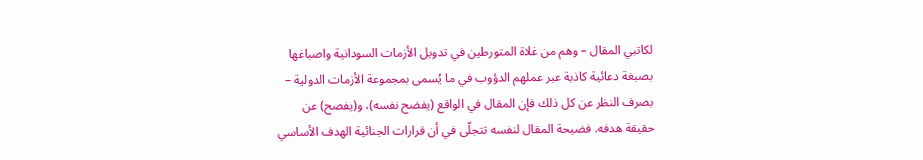لكاتبي المقال – وهم من غلاة المتورطين في تدويل الأزمات السودانية واصباغها بصبغة دعائية كاذبة عبر عملهم الدؤوب في ما يُسمى بمجموعة الأزمات الدولية – بصرف النظر عن كل ذلك فإن المقال في الواقع (يفضح نفسه)، و(يفصح) عن حقيقة هدفه. فضيحة المقال لنفسه تتجلّى في أن قرارات الجنائية الهدف الأساسي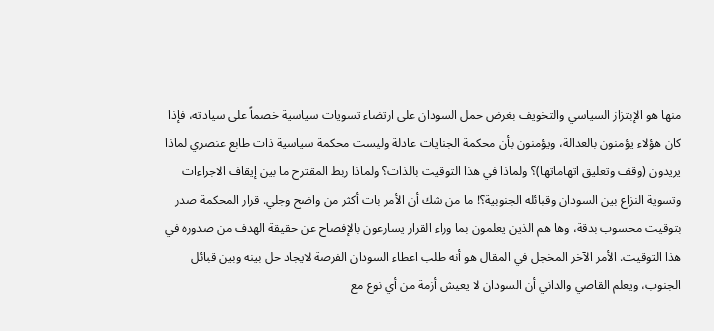منها هو الإبتزاز السياسي والتخويف بغرض حمل السودان على ارتضاء تسويات سياسية خصماً على سيادته، فإذا كان هؤلاء يؤمنون بالعدالة، ويؤمنون بأن محكمة الجنايات عادلة وليست محكمة سياسية ذات طابع عنصري لماذا يريدون (وقف وتعليق اتهاماتها)؟ ولماذا في هذا التوقيت بالذات؟ ولماذا ربط المقترح ما بين إيقاف الاجراءات وتسوية النزاع بين السودان وقبائله الجنوبية؟! ما من شك أن الأمر بات أكثر من واضح وجلي. قرار المحكمة صدر بتوقيت محسوب بدقة، وها هم الذين يعلمون بما وراء القرار يسارعون بالإفصاح عن حقيقة الهدف من صدوره في هذا التوقيت. الأمر الآخر المخجل في المقال هو أنه طلب اعطاء السودان الفرصة لايجاد حل بينه وبين قبائل الجنوب، ويعلم القاصي والداني أن السودان لا يعيش أزمة من أي نوع مع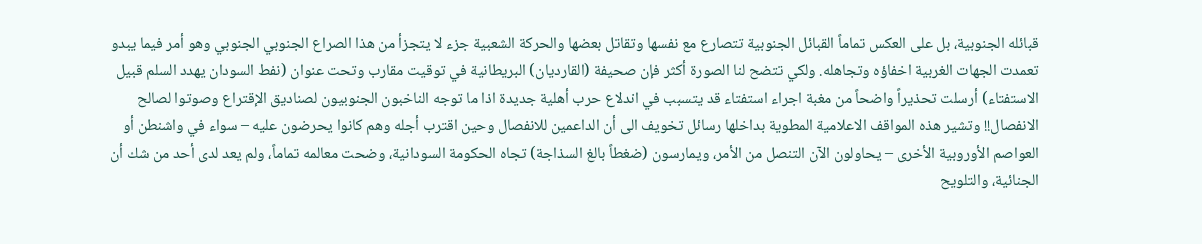قبائله الجنوبية، بل على العكس تماماً القبائل الجنوبية تتصارع مع نفسها وتقاتل بعضها والحركة الشعبية جزء لا يتجزأ من هذا الصراع الجنوبي الجنوبي وهو أمر فيما يبدو تعمدت الجهات الغربية اخفاؤه وتجاهله. ولكي تتضح لنا الصورة أكثر فإن صحيفة (القارديان) البريطانية في توقيت مقارب وتحت عنوان (نفط السودان يهدد السلم قبيل الاستفتاء) أرسلت تحذيراً واضحاً من مغبة اجراء استفتاء قد يتسبب في اندلاع حرب أهلية جديدة اذا ما توجه الناخبون الجنوبيون لصناديق الإقتراع وصوتوا لصالح الانفصال!! وتشير هذه المواقف الاعلامية المطوية بداخلها رسائل تخويف الى أن الداعمين للانفصال وحين اقترب أجله وهم كانوا يحرضون عليه – سواء في واشنطن أو العواصم الأوروبية الأخرى – يحاولون الآن التنصل من الأمر، ويمارسون (ضغطاً بالغ السذاجة) تجاه الحكومة السودانية، وضحت معالمه تماماً، ولم يعد لدى أحد من شك أن الجنائية، والتلويح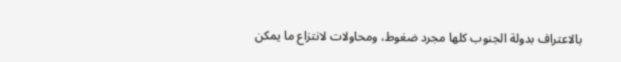بالاعتراف بدولة الجنوب كلها مجرد ضغوط، ومحاولات لانتزاع ما يمكن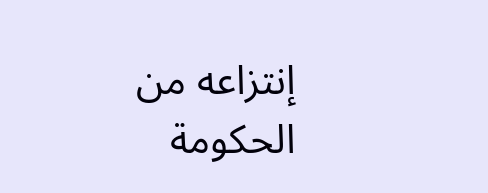إنتزاعه من الحكومة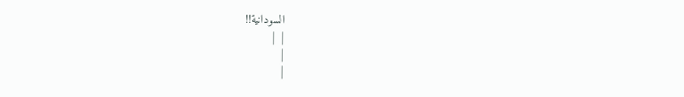السودانية!!
|  |
|
|